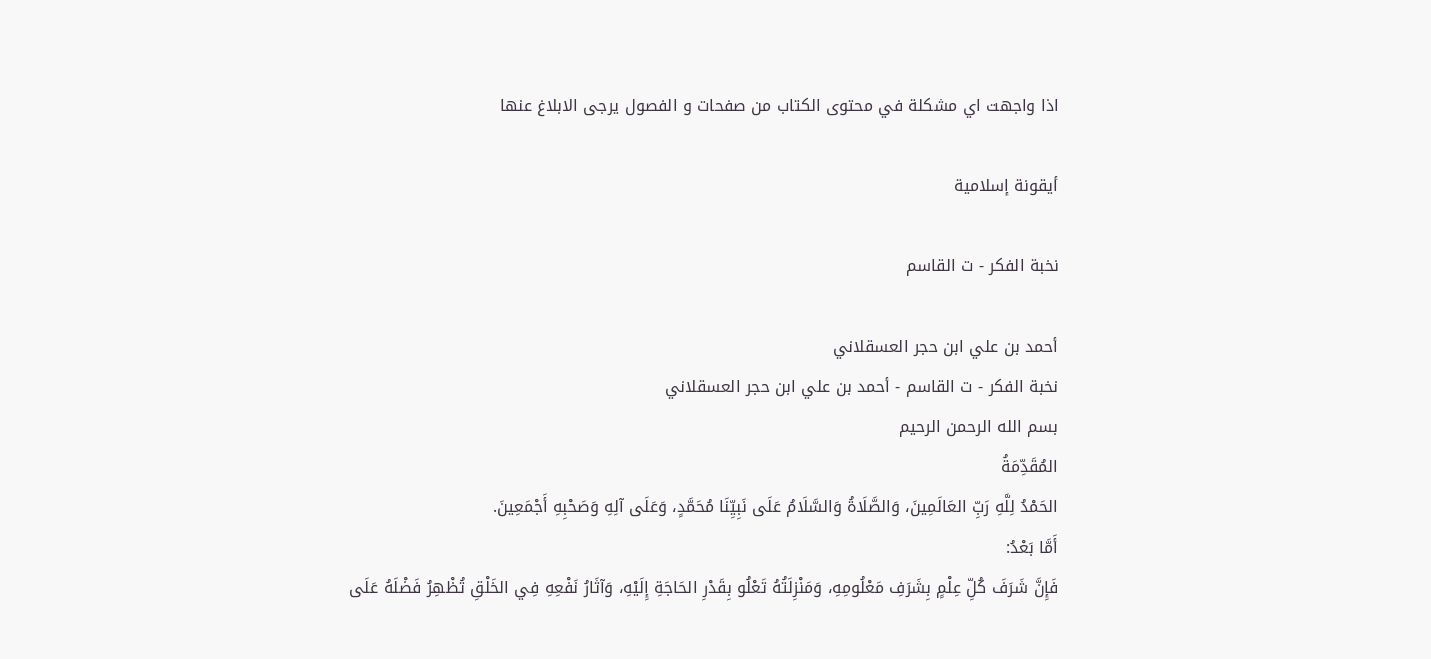اذا واجهت اي مشكلة في محتوى الكتاب من صفحات و الفصول يرجى الابلاغ عنها

أيقونة إسلامية

نخبة الفكر - ت القاسم

أحمد بن علي ابن حجر العسقلاني
نخبة الفكر - ت القاسم - أحمد بن علي ابن حجر العسقلاني
بسم الله الرحمن الرحيم
المُقَدِّمَةُ
الحَمْدُ لِلَّهِ رَبِّ العَالَمِينَ، وَالصَّلَاةُ وَالسَّلَامُ عَلَى نَبِيِّنَا مُحَمَّدٍ، وَعَلَى آلِهِ وَصَحْبِهِ أَجْمَعِينَ.
أَمَّا بَعْدُ:
فَإِنَّ شَرَفَ كُلِّ عِلْمٍ بِشَرَفِ مَعْلُومِهِ، وَمَنْزِلَتُهُ تَعْلُو بِقَدْرِ الحَاجَةِ إِلَيْهِ، وَآثَارُ نَفْعِهِ فِي الخَلْقِ تُظْهِرُ فَضْلَهُ عَلَى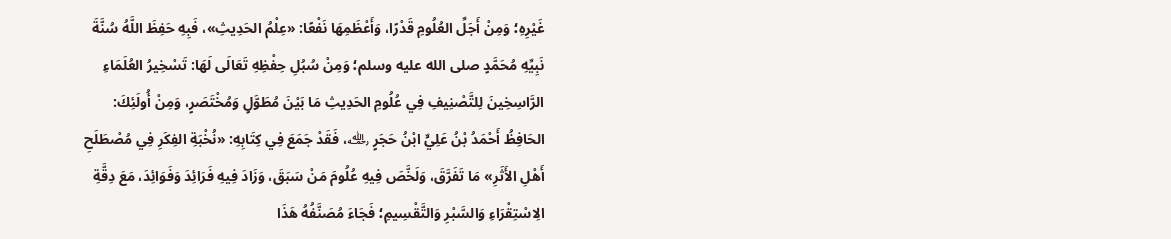غَيْرِهِ؛ وَمِنْ أَجَلِّ العُلُومِ قَدْرًا، وَأَعْظَمِهَا نَفْعًا: «عِلْمُ الحَدِيثِ»، فَبِهِ حَفِظَ اللَّهُ سُنَّةَ نَبِيِّهِ مُحَمَّدٍ صلى الله عليه وسلم؛ وَمِنْ سُبُلِ حِفْظِهِ تَعَالَى لَهَا: تَسْخِيرُ العُلَمَاءِ الرَّاسِخِينَ لِلتَّصْنِيفِ فِي عُلُومِ الحَدِيثِ مَا بَيْنَ مُطَوَّلٍ وَمُخْتَصَرٍ، وَمِنْ أُولَئِكَ: الحَافِظُ أَحْمَدُ بْنُ عَلِيٍّ ابْنُ حَجَرٍ ﵀، فَقَدْ جَمَعَ فِي كِتَابِهِ: «نُخْبَةِ الفِكَرِ فِي مُصْطَلَحِ أَهْلِ الأَثَرِ» مَا تَفَرَّقَ، وَلَخَّصَ فِيهِ عُلُومَ مَنْ سَبَقَ، وَزَادَ فِيهِ فَرَائِدَ وَفَوَائِدَ، مَعَ دِقَّةِ الِاسْتِقْرَاءِ وَالسَّبْرِ وَالتَّقْسِيمِ؛ فَجَاءَ مُصَنَّفُهُ هَذَا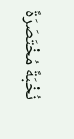نُخْبَةً مُخْتَصَرَةً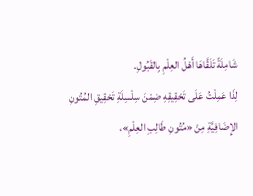شَامِلَةً تَلَقَّاهَا أَهْلُ العِلْمِ بِالقَبُولِ.
لِذَا عَمِلْتُ عَلَى تَحْقِيقِهِ ضِمْنَ سِلْسِلَةِ تَحْقِيقِ المُتُونِ الإِضَافِيَّةِ مِنْ «مُتُونِ طَالِبِ العِلْمِ»،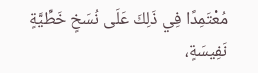مُعْتَمِدًا فِي ذَلِكَ عَلَى نُسَخٍ خَطِّيَّةٍ نَفِيسَةٍ،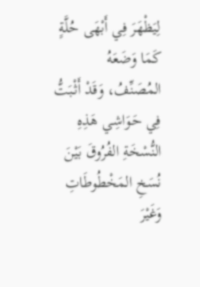لِيَظْهَرَ فِي أَبْهَى حُلَّةٍ كَمَا وَضَعَهُ المُصَنِّفُ، وَقَدْ أَثْبَتُّ فِي حَوَاشِي هَذِهِ النُّسْخَةِ الفُرُوقَ بَيْنَ نُسَخِ المَخْطُوطَاتِ وَغَيْرَ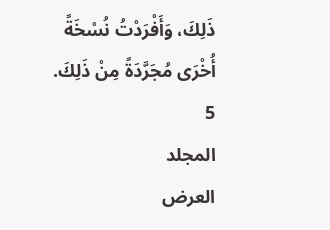ذَلِكَ، وَأَفْرَدْتُ نُسْخَةً أُخْرَى مُجَرَّدَةً مِنْ ذَلِكَ.
5
المجلد
العرض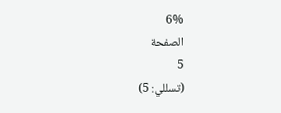6%
الصفحة
5
(تسللي: 5)